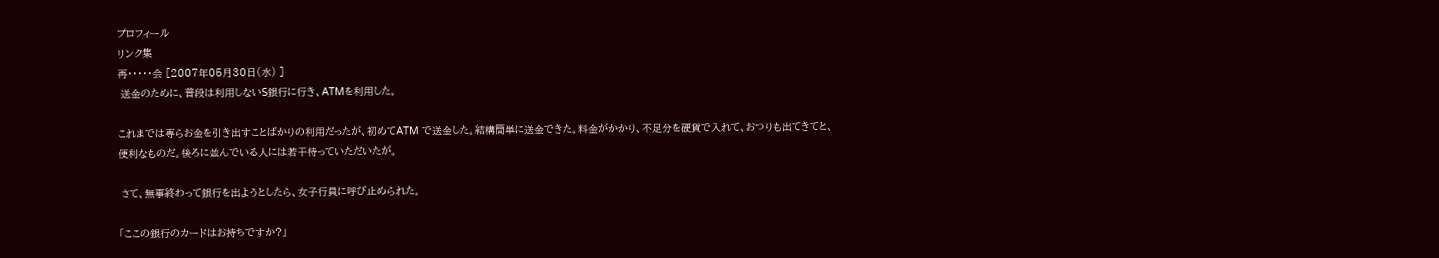プロフィール
リンク集
再・・・・・会 [2007年05月30日(水) ]
 送金のために、普段は利用しないS銀行に行き、ATMを利用した。

これまでは専らお金を引き出すことばかりの利用だったが、初めてATM で送金した。結構簡単に送金できた。料金がかかり、不足分を硬貨で入れて、おつりも出てきてと、便利なものだ。後ろに並んでいる人には若干待っていただいたが。

 さて、無事終わって銀行を出ようとしたら、女子行員に呼び止められた。

「ここの銀行のカードはお持ちですか?」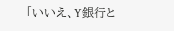「いいえ、Y銀行と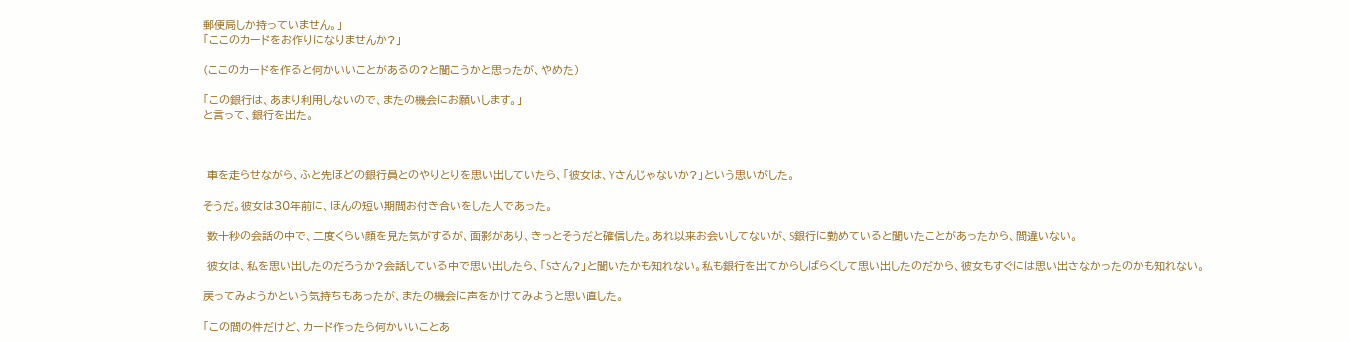郵便局しか持っていません。」
「ここのカードをお作りになりませんか?」

(ここのカードを作ると何かいいことがあるの?と聞こうかと思ったが、やめた)

「この銀行は、あまり利用しないので、またの機会にお願いします。」
と言って、銀行を出た。



 車を走らせながら、ふと先ほどの銀行員とのやりとりを思い出していたら、「彼女は、Yさんじゃないか?」という思いがした。

そうだ。彼女は30年前に、ほんの短い期間お付き合いをした人であった。

 数十秒の会話の中で、二度くらい顔を見た気がするが、面影があり、きっとそうだと確信した。あれ以来お会いしてないが、S銀行に勤めていると聞いたことがあったから、間違いない。

 彼女は、私を思い出したのだろうか?会話している中で思い出したら、「Sさん?」と聞いたかも知れない。私も銀行を出てからしばらくして思い出したのだから、彼女もすぐには思い出さなかったのかも知れない。

戻ってみようかという気持ちもあったが、またの機会に声をかけてみようと思い直した。

「この間の件だけど、カード作ったら何かいいことあ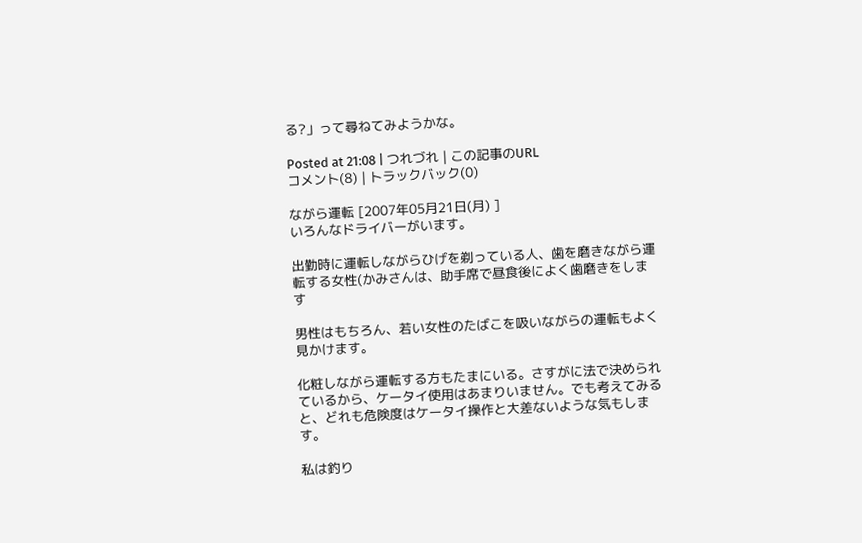る?」って尋ねてみようかな。

Posted at 21:08 | つれづれ | この記事のURL
コメント(8) | トラックバック(0)

ながら運転 [2007年05月21日(月) ]
いろんなドライバーがいます。

出勤時に運転しながらひげを剃っている人、歯を磨きながら運転する女性(かみさんは、助手席で昼食後によく歯磨きをします

男性はもちろん、若い女性のたばこを吸いながらの運転もよく見かけます。

化粧しながら運転する方もたまにいる。さすがに法で決められているから、ケータイ使用はあまりいません。でも考えてみると、どれも危険度はケータイ操作と大差ないような気もします。

私は釣り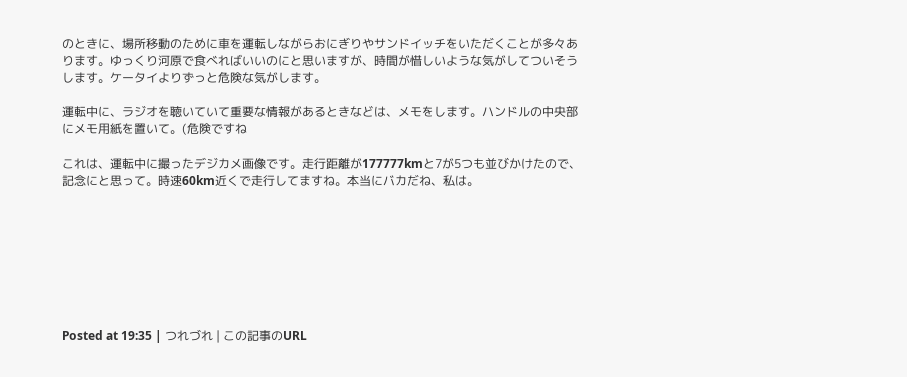のときに、場所移動のために車を運転しながらおにぎりやサンドイッチをいただくことが多々あります。ゆっくり河原で食べればいいのにと思いますが、時間が惜しいような気がしてついそうします。ケータイよりずっと危険な気がします。

運転中に、ラジオを聴いていて重要な情報があるときなどは、メモをします。ハンドルの中央部にメモ用紙を置いて。(危険ですね

これは、運転中に撮ったデジカメ画像です。走行距離が177777kmと7が5つも並びかけたので、記念にと思って。時速60km近くで走行してますね。本当にバカだね、私は。








Posted at 19:35 | つれづれ | この記事のURL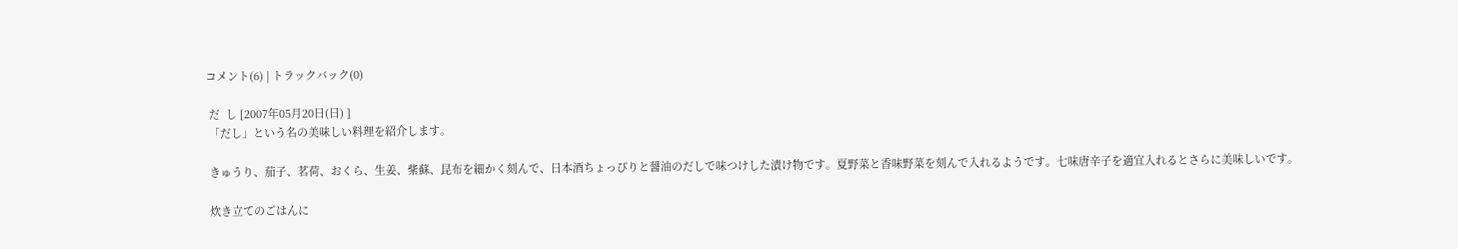コメント(6) | トラックバック(0)

 だ  し [2007年05月20日(日) ]
 「だし」という名の美味しい料理を紹介します。

 きゅうり、茄子、茗荷、おくら、生姜、紫蘇、昆布を細かく刻んで、日本酒ちょっぴりと醤油のだしで味つけした漬け物です。夏野菜と香味野菜を刻んで入れるようです。七味唐辛子を適宜入れるとさらに美味しいです。

 炊き立てのごはんに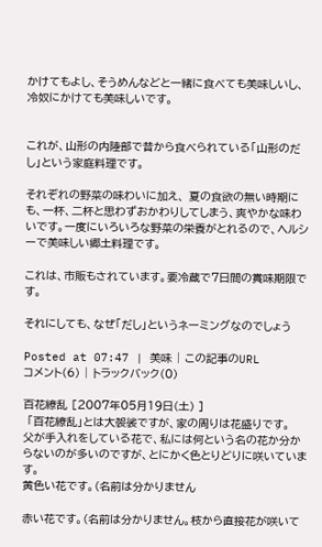かけてもよし、そうめんなどと一緒に食べても美味しいし、冷奴にかけても美味しいです。


これが、山形の内陸部で昔から食べられている「山形のだし」という家庭料理です。

それぞれの野菜の味わいに加え、 夏の食欲の無い時期にも、一杯、二杯と思わずおかわりしてしまう、爽やかな味わいです。一度にいろいろな野菜の栄養がとれるので、ヘルシーで美味しい郷土料理です。

これは、市販もされています。要冷蔵で7日間の賞味期限です。

それにしても、なぜ「だし」というネーミングなのでしょう

Posted at 07:47 | 美味 | この記事のURL
コメント(6) | トラックバック(0)

百花繚乱 [2007年05月19日(土) ]
 「百花繚乱」とは大袈裟ですが、家の周りは花盛りです。
父が手入れをしている花で、私には何という名の花か分からないのが多いのですが、とにかく色とりどりに咲いています。
黄色い花です。(名前は分かりません

赤い花です。(名前は分かりません。枝から直接花が咲いて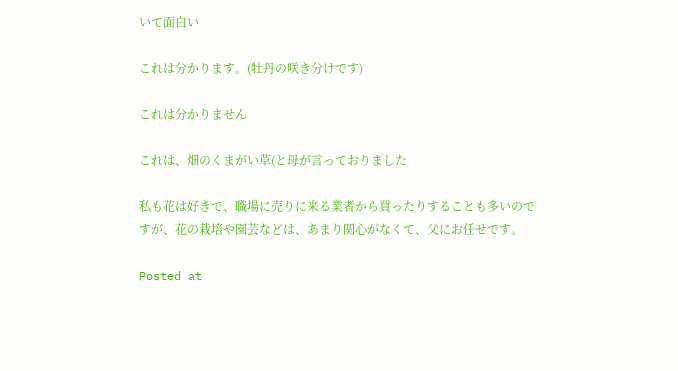いて面白い

これは分かります。(牡丹の咲き分けです)

これは分かりません

これは、畑のくまがい草(と母が言っておりました

私も花は好きで、職場に売りに来る業者から買ったりすることも多いのですが、花の栽培や園芸などは、あまり関心がなくて、父にお任せです。

Posted at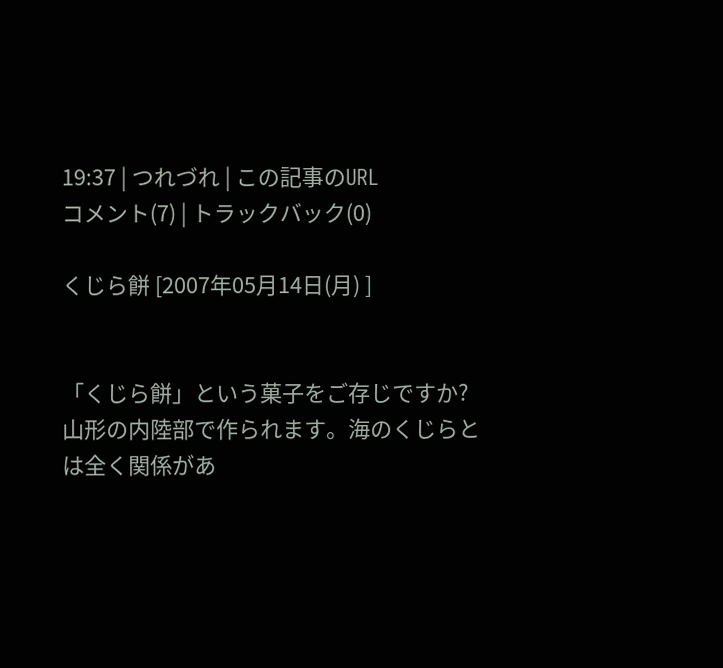19:37 | つれづれ | この記事のURL
コメント(7) | トラックバック(0)

くじら餅 [2007年05月14日(月) ]


「くじら餅」という菓子をご存じですか?山形の内陸部で作られます。海のくじらとは全く関係があ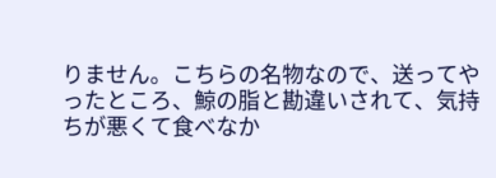りません。こちらの名物なので、送ってやったところ、鯨の脂と勘違いされて、気持ちが悪くて食べなか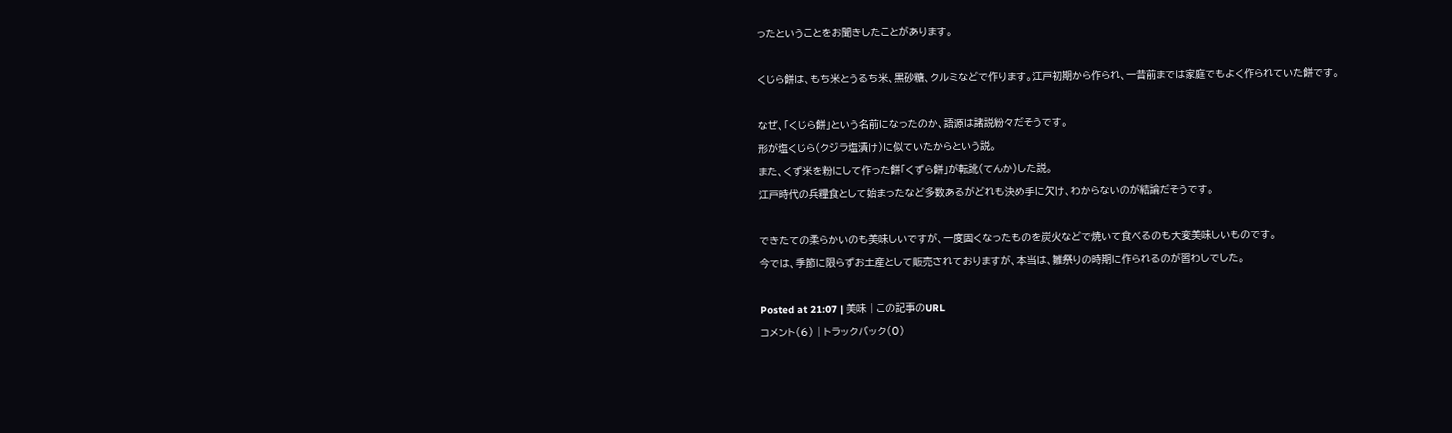ったということをお聞きしたことがあります。

くじら餅は、もち米とうるち米、黒砂糖、クルミなどで作ります。江戸初期から作られ、一昔前までは家庭でもよく作られていた餅です。

なぜ、「くじら餅」という名前になったのか、語源は諸説紛々だそうです。
形が塩くじら(クジラ塩漬け)に似ていたからという説。
また、くず米を粉にして作った餅「くずら餅」が転訛(てんか)した説。
江戸時代の兵糧食として始まったなど多数あるがどれも決め手に欠け、わからないのが結論だそうです。

できたての柔らかいのも美味しいですが、一度固くなったものを炭火などで焼いて食べるのも大変美味しいものです。
今では、季節に限らずお土産として販売されておりますが、本当は、雛祭りの時期に作られるのが習わしでした。

Posted at 21:07 | 美味 | この記事のURL
コメント(6) | トラックバック(0)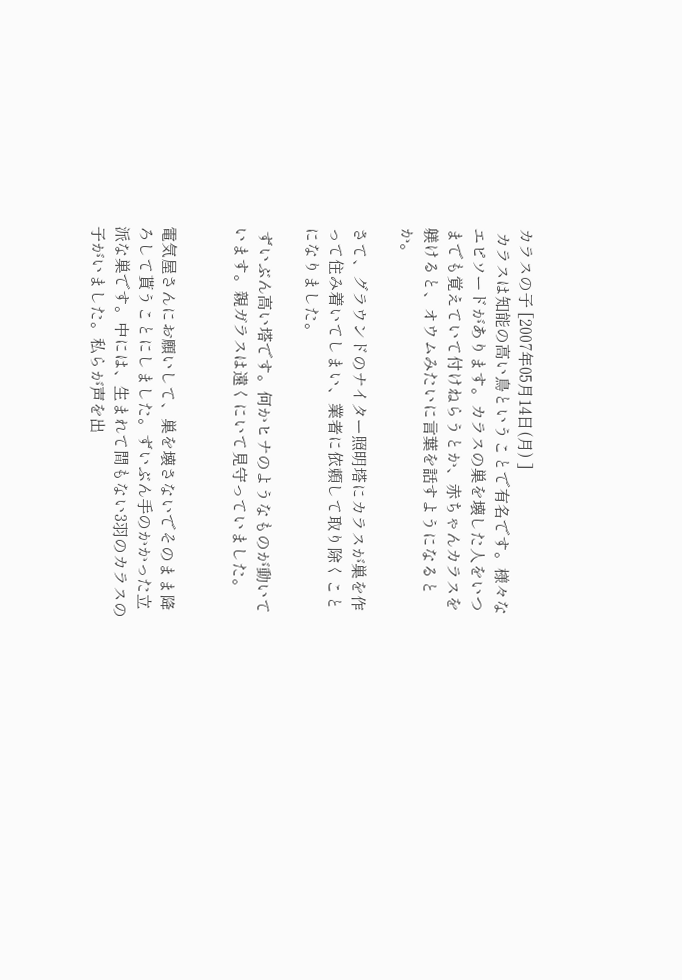カラスの子 [2007年05月14日(月) ]
 カラスは知能の高い鳥ということで有名です。様々なエピソードがあります。カラスの巣を壊した人をいつまでも覚えていて付けねらうとか、赤ちゃんカラスを躾けると、オウムみたいに言葉を話すようになるとか。

さて、グラウンドのナイター照明塔にカラスが巣を作って住み着いてしまい、業者に依頼して取り除くことになりました。

 ずいぶん高い塔です。何かヒナのようなものが動いています。親ガラスは遠くにいて見守っていました。


電気屋さんにお願いして、巣を壊さないでそのまま降ろして貰うことにしました。ずいぶん手のかかった立派な巣です。中には、生まれて間もない3羽のカラスの子がいました。私らが声を出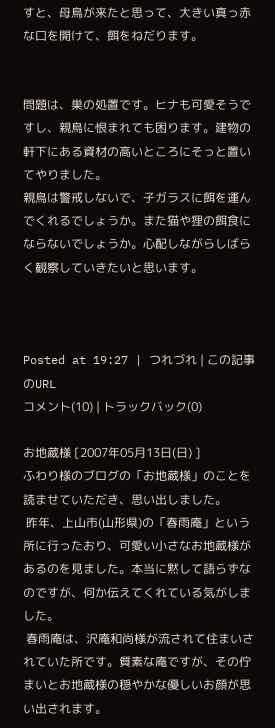すと、母鳥が来たと思って、大きい真っ赤な口を開けて、餌をねだります。


問題は、巣の処置です。ヒナも可愛そうですし、親鳥に恨まれても困ります。建物の軒下にある資材の高いところにそっと置いてやりました。
親鳥は警戒しないで、子ガラスに餌を運んでくれるでしょうか。また猫や狸の餌食にならないでしょうか。心配しながらしばらく観察していきたいと思います。



Posted at 19:27 | つれづれ | この記事のURL
コメント(10) | トラックバック(0)

お地蔵様 [2007年05月13日(日) ]
ふわり様のブログの「お地蔵様」のことを読ませていただき、思い出しました。
 昨年、上山市(山形県)の「春雨庵」という所に行ったおり、可愛い小さなお地蔵様があるのを見ました。本当に黙して語らずなのですが、何か伝えてくれている気がしました。
 春雨庵は、沢庵和尚様が流されて住まいされていた所です。質素な庵ですが、その佇まいとお地蔵様の穏やかな優しいお顔が思い出されます。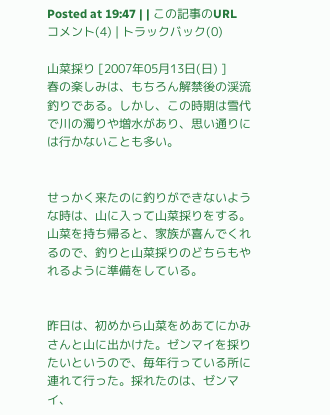Posted at 19:47 | | この記事のURL
コメント(4) | トラックバック(0)

山菜採り [2007年05月13日(日) ]
春の楽しみは、もちろん解禁後の渓流釣りである。しかし、この時期は雪代で川の濁りや増水があり、思い通りには行かないことも多い。


せっかく来たのに釣りができないような時は、山に入って山菜採りをする。山菜を持ち帰ると、家族が喜んでくれるので、釣りと山菜採りのどちらもやれるように準備をしている。


昨日は、初めから山菜をめあてにかみさんと山に出かけた。ゼンマイを採りたいというので、毎年行っている所に連れて行った。採れたのは、ゼンマイ、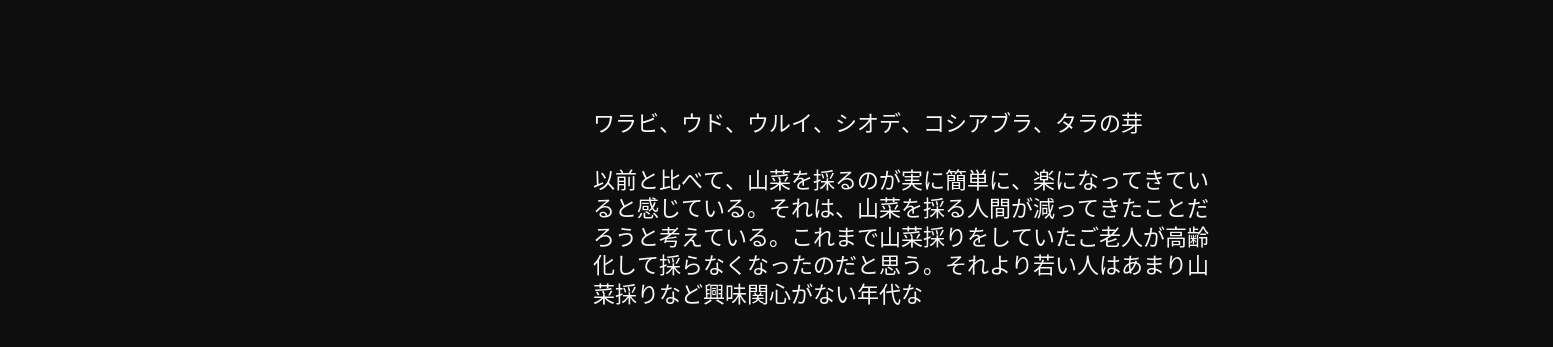ワラビ、ウド、ウルイ、シオデ、コシアブラ、タラの芽

以前と比べて、山菜を採るのが実に簡単に、楽になってきていると感じている。それは、山菜を採る人間が減ってきたことだろうと考えている。これまで山菜採りをしていたご老人が高齢化して採らなくなったのだと思う。それより若い人はあまり山菜採りなど興味関心がない年代な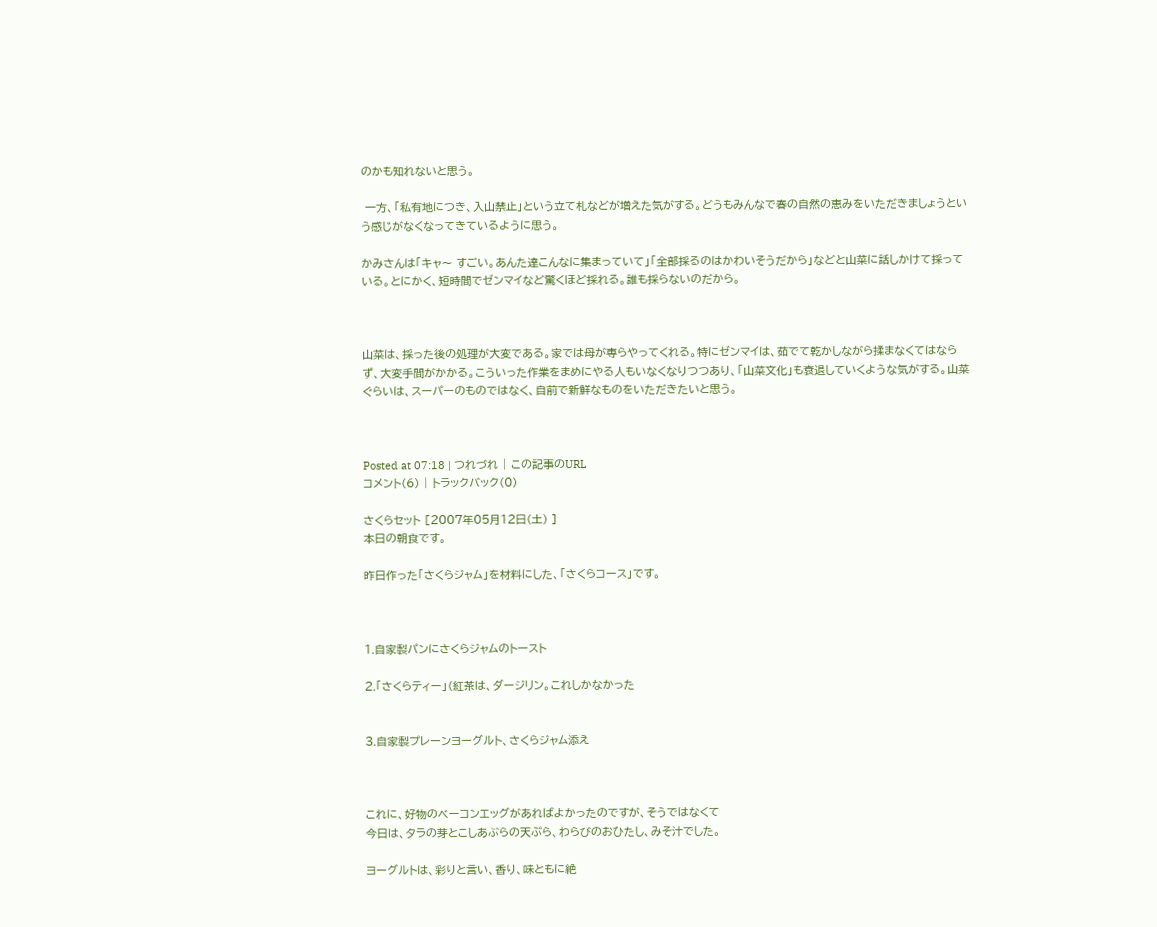のかも知れないと思う。

 一方、「私有地につき、入山禁止」という立て札などが増えた気がする。どうもみんなで春の自然の恵みをいただきましょうという感じがなくなってきているように思う。

かみさんは「キャ〜 すごい。あんた達こんなに集まっていて」「全部採るのはかわいそうだから」などと山菜に話しかけて採っている。とにかく、短時間でゼンマイなど驚くほど採れる。誰も採らないのだから。



山菜は、採った後の処理が大変である。家では母が専らやってくれる。特にゼンマイは、茹でて乾かしながら揉まなくてはならず、大変手間がかかる。こういった作業をまめにやる人もいなくなりつつあり、「山菜文化」も衰退していくような気がする。山菜ぐらいは、スーパーのものではなく、自前で新鮮なものをいただきたいと思う。



Posted at 07:18 | つれづれ | この記事のURL
コメント(6) | トラックバック(0)

さくらセット [2007年05月12日(土) ]
本日の朝食です。

昨日作った「さくらジャム」を材料にした、「さくらコース」です。



1.自家製パンにさくらジャムのトースト

2.「さくらティー」(紅茶は、ダージリン。これしかなかった


3.自家製プレーンヨーグルト、さくらジャム添え



これに、好物のベーコンエッグがあればよかったのですが、そうではなくて
今日は、タラの芽とこしあぶらの天ぷら、わらびのおひたし、みそ汁でした。

ヨーグルトは、彩りと言い、香り、味ともに絶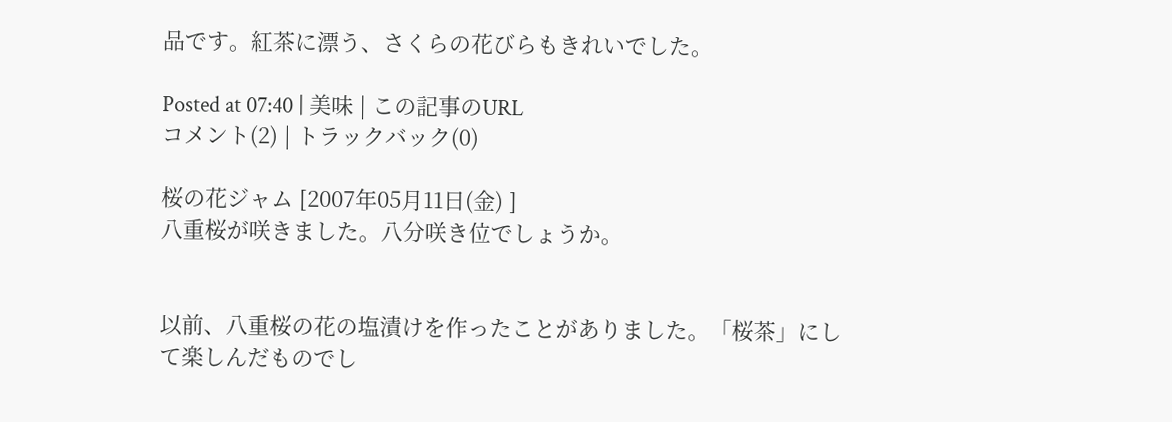品です。紅茶に漂う、さくらの花びらもきれいでした。

Posted at 07:40 | 美味 | この記事のURL
コメント(2) | トラックバック(0)

桜の花ジャム [2007年05月11日(金) ]
八重桜が咲きました。八分咲き位でしょうか。


以前、八重桜の花の塩漬けを作ったことがありました。「桜茶」にして楽しんだものでし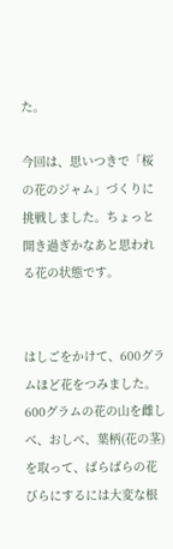た。

今回は、思いつきで「桜の花のジャム」づくりに挑戦しました。ちょっと開き過ぎかなあと思われる花の状態です。


はしごをかけて、600グラムほど花をつみました。600グラムの花の山を雌しべ、おしべ、葉柄(花の茎)を取って、ばらばらの花びらにするには大変な根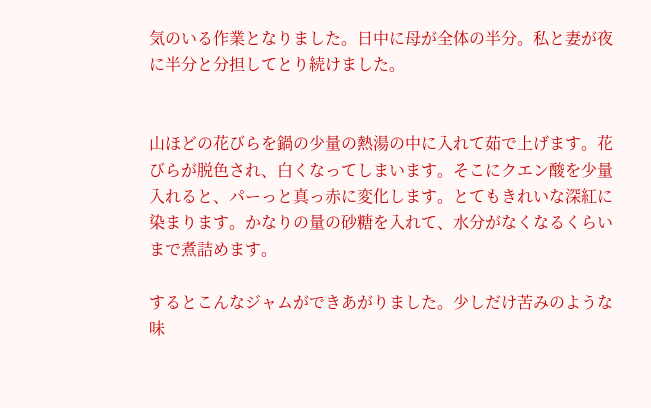気のいる作業となりました。日中に母が全体の半分。私と妻が夜に半分と分担してとり続けました。


山ほどの花びらを鍋の少量の熱湯の中に入れて茹で上げます。花びらが脱色され、白くなってしまいます。そこにクエン酸を少量入れると、パーっと真っ赤に変化します。とてもきれいな深紅に染まります。かなりの量の砂糖を入れて、水分がなくなるくらいまで煮詰めます。

するとこんなジャムができあがりました。少しだけ苦みのような味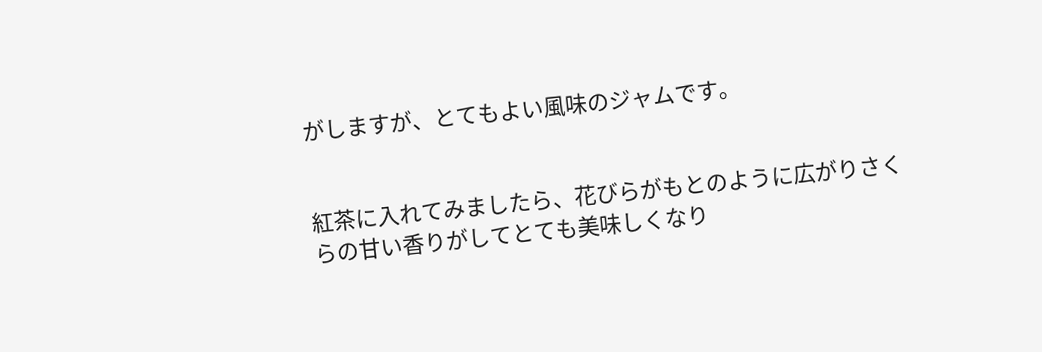がしますが、とてもよい風味のジャムです。


紅茶に入れてみましたら、花びらがもとのように広がりさくらの甘い香りがしてとても美味しくなり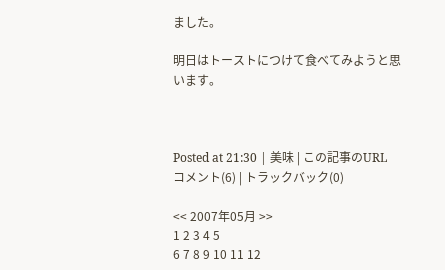ました。

明日はトーストにつけて食べてみようと思います。



Posted at 21:30 | 美味 | この記事のURL
コメント(6) | トラックバック(0)

<< 2007年05月 >>
1 2 3 4 5
6 7 8 9 10 11 12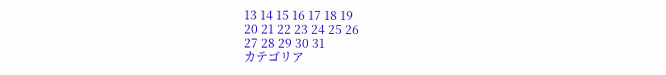13 14 15 16 17 18 19
20 21 22 23 24 25 26
27 28 29 30 31
カテゴリア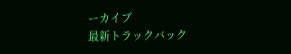ーカイブ
最新トラックバック